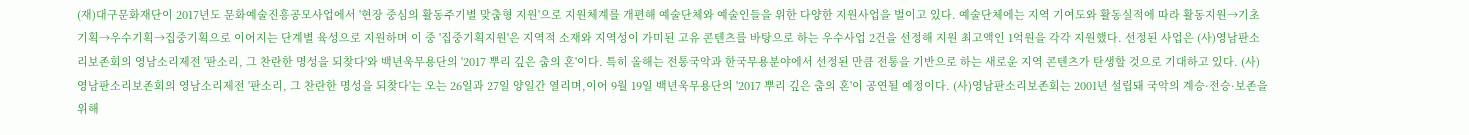(재)대구문화재단이 2017년도 문화예술진흥공모사업에서 '현장 중심의 활동주기별 맞춤형 지원'으로 지원체계를 개편해 예술단체와 예술인들을 위한 다양한 지원사업을 벌이고 있다. 예술단체에는 지역 기여도와 활동실적에 따라 활동지원→기초기획→우수기획→집중기획으로 이어지는 단계별 육성으로 지원하며 이 중 '집중기획지원'은 지역적 소재와 지역성이 가미된 고유 콘텐츠를 바탕으로 하는 우수사업 2건을 선정해 지원 최고액인 1억원을 각각 지원했다. 선정된 사업은 (사)영남판소리보존회의 영남소리제전 '판소리, 그 찬란한 명성을 되찾다'와 백년욱무용단의 '2017 뿌리 깊은 춤의 혼'이다. 특히 올해는 전통국악과 한국무용분야에서 선정된 만큼 전통을 기반으로 하는 새로운 지역 콘텐츠가 탄생할 것으로 기대하고 있다. (사)영남판소리보존회의 영남소리제전 '판소리, 그 찬란한 명성을 되찾다'는 오는 26일과 27일 양일간 열리며,이어 9월 19일 백년욱무용단의 '2017 뿌리 깊은 춤의 혼'이 공연될 예정이다. (사)영남판소리보존회는 2001년 설립돼 국악의 계승·전승·보존을 위해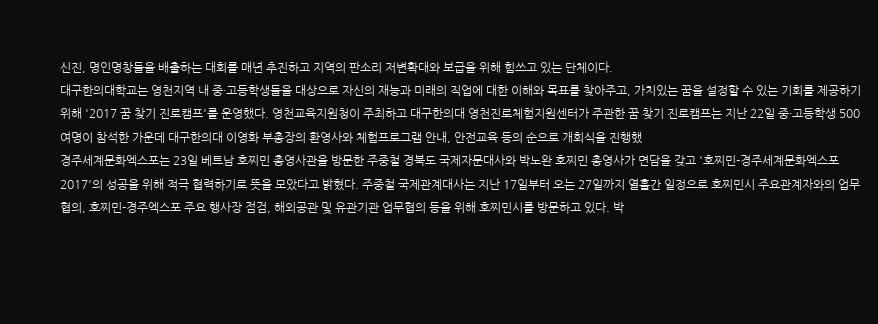신진, 명인명창들을 배출하는 대회를 매년 추진하고 지역의 판소리 저변확대와 보급을 위해 힘쓰고 있는 단체이다.
대구한의대학교는 영천지역 내 중·고등학생들을 대상으로 자신의 재능과 미래의 직업에 대한 이해와 목표를 찾아주고, 가치있는 꿈을 설정할 수 있는 기회를 제공하기 위해 '2017 꿈 찾기 진로캠프'를 운영했다. 영천교육지원청이 주최하고 대구한의대 영천진로체험지원센터가 주관한 꿈 찾기 진로캠프는 지난 22일 중·고등학생 500여명이 참석한 가운데 대구한의대 이영화 부총장의 환영사와 체험프로그램 안내, 안전교육 등의 순으로 개회식을 진행했
경주세계문화엑스포는 23일 베트남 호찌민 총영사관을 방문한 주중철 경북도 국제자문대사와 박노완 호찌민 총영사가 면담을 갖고 '호찌민-경주세계문화엑스포2017'의 성공을 위해 적극 협력하기로 뜻을 모았다고 밝혔다. 주중철 국제관계대사는 지난 17일부터 오는 27일까지 열흘간 일정으로 호찌민시 주요관계자와의 업무협의, 호찌민-경주엑스포 주요 행사장 점검, 해외공관 및 유관기관 업무협의 등을 위해 호찌민시를 방문하고 있다. 박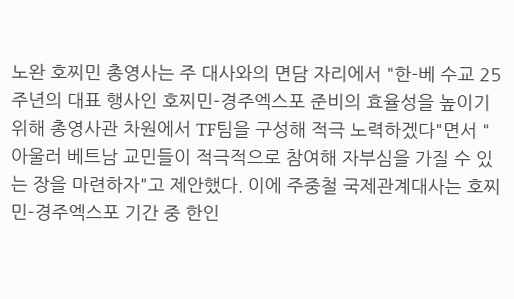노완 호찌민 총영사는 주 대사와의 면담 자리에서 "한-베 수교 25주년의 대표 행사인 호찌민-경주엑스포 준비의 효율성을 높이기 위해 총영사관 차원에서 TF팀을 구성해 적극 노력하겠다"면서 "아울러 베트남 교민들이 적극적으로 참여해 자부심을 가질 수 있는 장을 마련하자"고 제안했다. 이에 주중철 국제관계대사는 호찌민-경주엑스포 기간 중 한인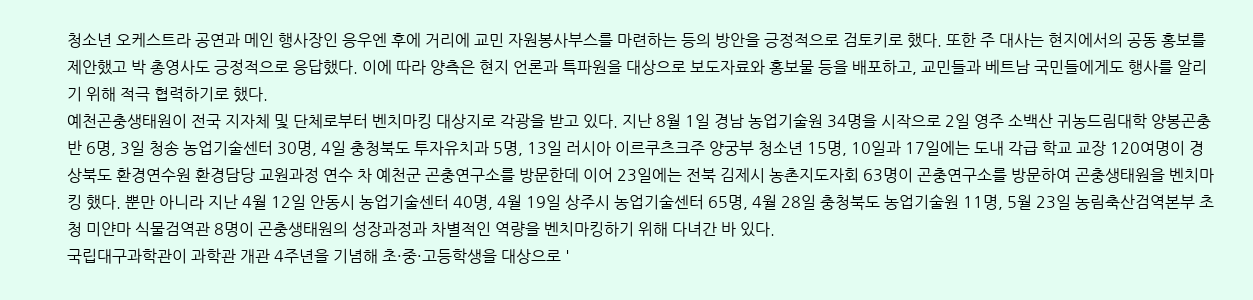청소년 오케스트라 공연과 메인 행사장인 응우엔 후에 거리에 교민 자원봉사부스를 마련하는 등의 방안을 긍정적으로 검토키로 했다. 또한 주 대사는 현지에서의 공동 홍보를 제안했고 박 총영사도 긍정적으로 응답했다. 이에 따라 양측은 현지 언론과 특파원을 대상으로 보도자료와 홍보물 등을 배포하고, 교민들과 베트남 국민들에게도 행사를 알리기 위해 적극 협력하기로 했다.
예천곤충생태원이 전국 지자체 및 단체로부터 벤치마킹 대상지로 각광을 받고 있다. 지난 8월 1일 경남 농업기술원 34명을 시작으로 2일 영주 소백산 귀농드림대학 양봉곤충반 6명, 3일 청송 농업기술센터 30명, 4일 충청북도 투자유치과 5명, 13일 러시아 이르쿠츠크주 양궁부 청소년 15명, 10일과 17일에는 도내 각급 학교 교장 120여명이 경상북도 환경연수원 환경담당 교원과정 연수 차 예천군 곤충연구소를 방문한데 이어 23일에는 전북 김제시 농촌지도자회 63명이 곤충연구소를 방문하여 곤충생태원을 벤치마킹 했다. 뿐만 아니라 지난 4월 12일 안동시 농업기술센터 40명, 4월 19일 상주시 농업기술센터 65명, 4월 28일 충청북도 농업기술원 11명, 5월 23일 농림축산검역본부 초청 미얀마 식물검역관 8명이 곤충생태원의 성장과정과 차별적인 역량을 벤치마킹하기 위해 다녀간 바 있다.
국립대구과학관이 과학관 개관 4주년을 기념해 초·중·고등학생을 대상으로 '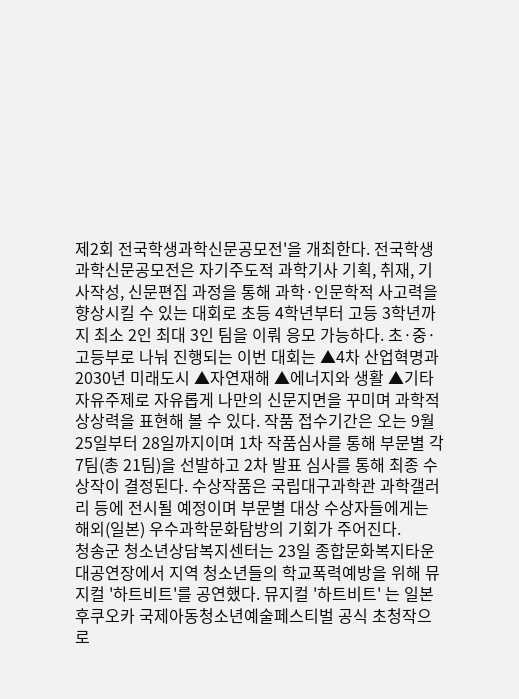제2회 전국학생과학신문공모전'을 개최한다. 전국학생과학신문공모전은 자기주도적 과학기사 기획, 취재, 기사작성, 신문편집 과정을 통해 과학·인문학적 사고력을 향상시킬 수 있는 대회로 초등 4학년부터 고등 3학년까지 최소 2인 최대 3인 팀을 이뤄 응모 가능하다. 초·중·고등부로 나눠 진행되는 이번 대회는 ▲4차 산업혁명과 2030년 미래도시 ▲자연재해 ▲에너지와 생활 ▲기타 자유주제로 자유롭게 나만의 신문지면을 꾸미며 과학적 상상력을 표현해 볼 수 있다. 작품 접수기간은 오는 9월 25일부터 28일까지이며 1차 작품심사를 통해 부문별 각 7팀(총 21팀)을 선발하고 2차 발표 심사를 통해 최종 수상작이 결정된다. 수상작품은 국립대구과학관 과학갤러리 등에 전시될 예정이며 부문별 대상 수상자들에게는 해외(일본) 우수과학문화탐방의 기회가 주어진다.
청송군 청소년상담복지센터는 23일 종합문화복지타운 대공연장에서 지역 청소년들의 학교폭력예방을 위해 뮤지컬 '하트비트'를 공연했다. 뮤지컬 '하트비트' 는 일본 후쿠오카 국제아동청소년예술페스티벌 공식 초청작으로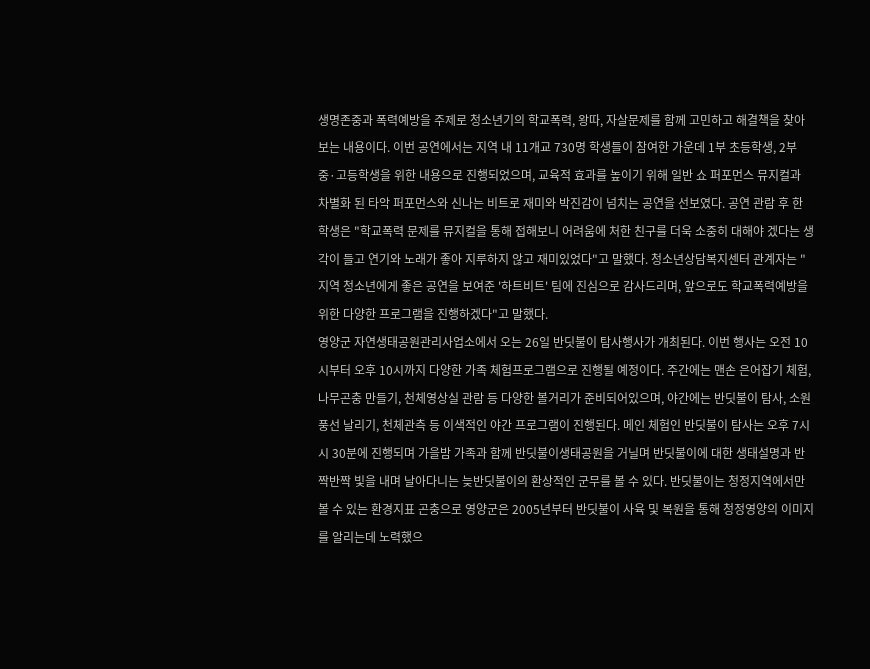생명존중과 폭력예방을 주제로 청소년기의 학교폭력, 왕따, 자살문제를 함께 고민하고 해결책을 찾아보는 내용이다. 이번 공연에서는 지역 내 11개교 730명 학생들이 참여한 가운데 1부 초등학생, 2부 중·고등학생을 위한 내용으로 진행되었으며, 교육적 효과를 높이기 위해 일반 쇼 퍼포먼스 뮤지컬과 차별화 된 타악 퍼포먼스와 신나는 비트로 재미와 박진감이 넘치는 공연을 선보였다. 공연 관람 후 한 학생은 "학교폭력 문제를 뮤지컬을 통해 접해보니 어려움에 처한 친구를 더욱 소중히 대해야 겠다는 생각이 들고 연기와 노래가 좋아 지루하지 않고 재미있었다"고 말했다. 청소년상담복지센터 관계자는 "지역 청소년에게 좋은 공연을 보여준 '하트비트' 팀에 진심으로 감사드리며, 앞으로도 학교폭력예방을 위한 다양한 프로그램을 진행하겠다"고 말했다.
영양군 자연생태공원관리사업소에서 오는 26일 반딧불이 탐사행사가 개최된다. 이번 행사는 오전 10시부터 오후 10시까지 다양한 가족 체험프로그램으로 진행될 예정이다. 주간에는 맨손 은어잡기 체험, 나무곤충 만들기, 천체영상실 관람 등 다양한 볼거리가 준비되어있으며, 야간에는 반딧불이 탐사, 소원 풍선 날리기, 천체관측 등 이색적인 야간 프로그램이 진행된다. 메인 체험인 반딧불이 탐사는 오후 7시시 30분에 진행되며 가을밤 가족과 함께 반딧불이생태공원을 거닐며 반딧불이에 대한 생태설명과 반짝반짝 빛을 내며 날아다니는 늦반딧불이의 환상적인 군무를 볼 수 있다. 반딧불이는 청정지역에서만 볼 수 있는 환경지표 곤충으로 영양군은 2005년부터 반딧불이 사육 및 복원을 통해 청정영양의 이미지를 알리는데 노력했으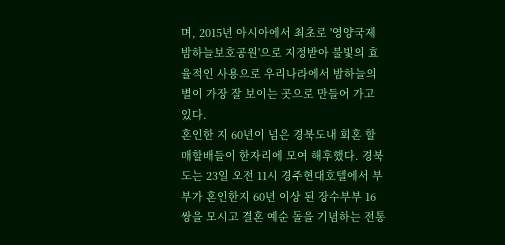며, 2015년 아시아에서 최초로 '영양국제밤하늘보호공원'으로 지정받아 불빛의 효율적인 사용으로 우리나라에서 밤하늘의 별이 가장 잘 보이는 곳으로 만들어 가고 있다.
혼인한 지 60년이 넘은 경북도내 회혼 할매할배들이 한자리에 모여 해후했다. 경북도는 23일 오전 11시 경주현대호텔에서 부부가 혼인한지 60년 이상 된 장수부부 16쌍을 모시고 결혼 예순 돌을 기념하는 전통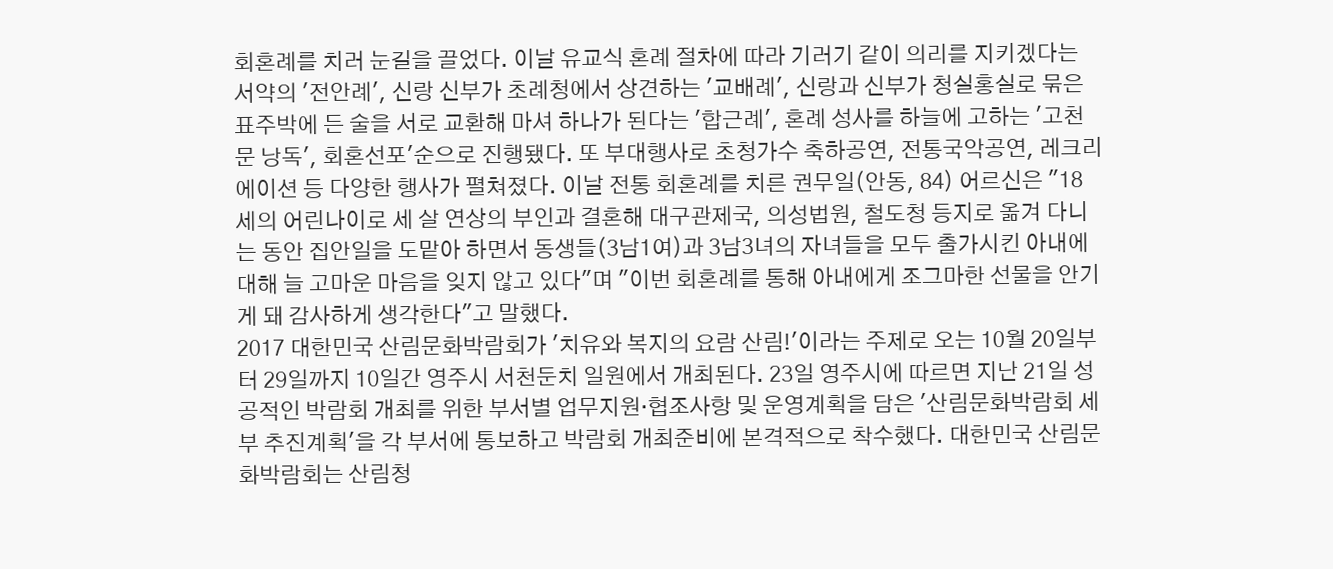회혼례를 치러 눈길을 끌었다. 이날 유교식 혼례 절차에 따라 기러기 같이 의리를 지키겠다는 서약의 '전안례', 신랑 신부가 초례청에서 상견하는 '교배례', 신랑과 신부가 청실홍실로 묶은 표주박에 든 술을 서로 교환해 마셔 하나가 된다는 '합근례', 혼례 성사를 하늘에 고하는 '고천문 낭독', 회혼선포'순으로 진행됐다. 또 부대행사로 초청가수 축하공연, 전통국악공연, 레크리에이션 등 다양한 행사가 펼쳐졌다. 이날 전통 회혼례를 치른 권무일(안동, 84) 어르신은 "18세의 어린나이로 세 살 연상의 부인과 결혼해 대구관제국, 의성법원, 철도청 등지로 옮겨 다니는 동안 집안일을 도맡아 하면서 동생들(3남1여)과 3남3녀의 자녀들을 모두 출가시킨 아내에 대해 늘 고마운 마음을 잊지 않고 있다"며 "이번 회혼례를 통해 아내에게 조그마한 선물을 안기게 돼 감사하게 생각한다"고 말했다.
2017 대한민국 산림문화박람회가 '치유와 복지의 요람 산림!'이라는 주제로 오는 10월 20일부터 29일까지 10일간 영주시 서천둔치 일원에서 개최된다. 23일 영주시에 따르면 지난 21일 성공적인 박람회 개최를 위한 부서별 업무지원·협조사항 및 운영계획을 담은 '산림문화박람회 세부 추진계획'을 각 부서에 통보하고 박람회 개최준비에 본격적으로 착수했다. 대한민국 산림문화박람회는 산림청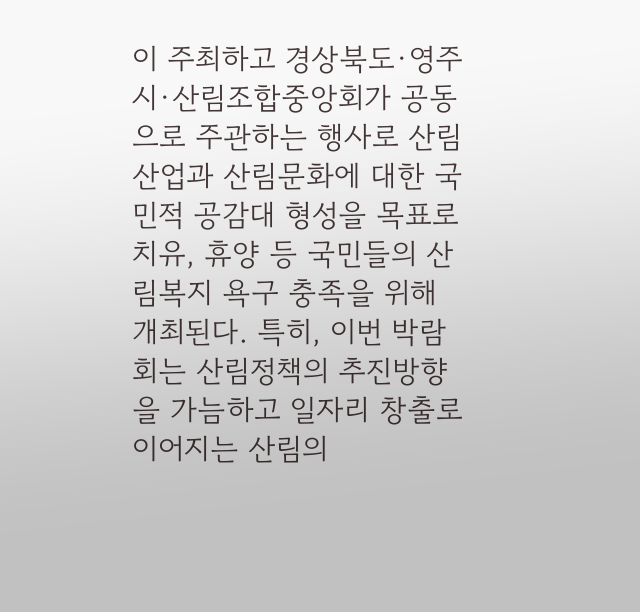이 주최하고 경상북도·영주시·산림조합중앙회가 공동으로 주관하는 행사로 산림산업과 산림문화에 대한 국민적 공감대 형성을 목표로 치유, 휴양 등 국민들의 산림복지 욕구 충족을 위해 개최된다. 특히, 이번 박람회는 산림정책의 추진방향을 가늠하고 일자리 창출로 이어지는 산림의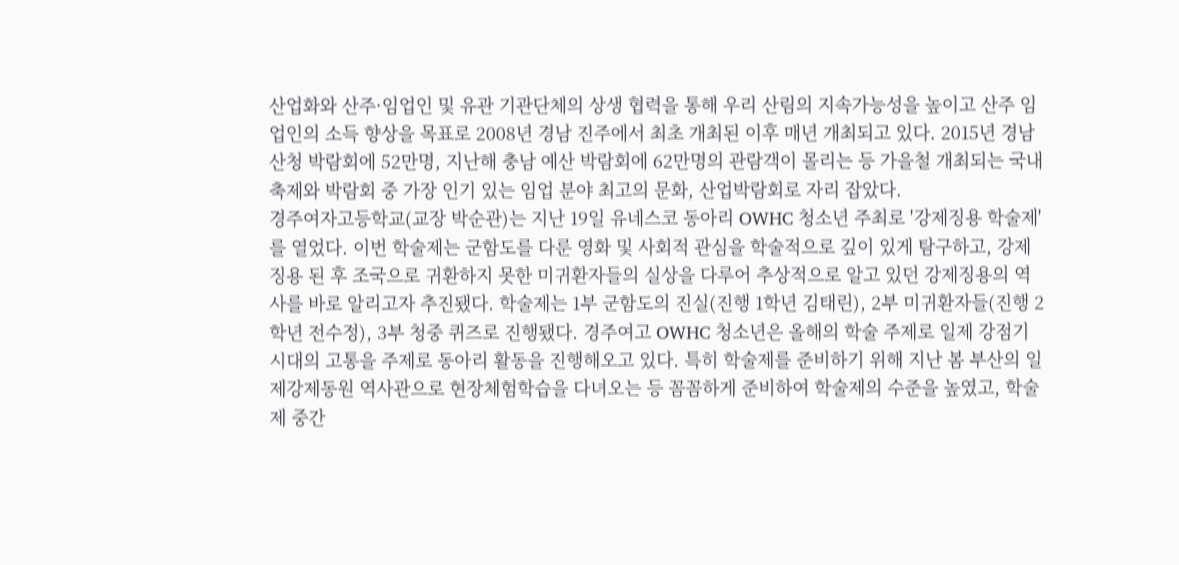산업화와 산주·임업인 및 유관 기관단체의 상생 협력을 통해 우리 산림의 지속가능성을 높이고 산주 임업인의 소득 향상을 목표로 2008년 경남 진주에서 최초 개최된 이후 매년 개최되고 있다. 2015년 경남 산청 박람회에 52만명, 지난해 충남 예산 박람회에 62만명의 관람객이 몰리는 등 가을철 개최되는 국내 축제와 박람회 중 가장 인기 있는 임업 분야 최고의 문화, 산업박람회로 자리 잡았다.
경주여자고등학교(교장 박순관)는 지난 19일 유네스코 동아리 OWHC 청소년 주최로 '강제징용 학술제'를 열었다. 이번 학술제는 군함도를 다룬 영화 및 사회적 관심을 학술적으로 깊이 있게 탐구하고, 강제징용 된 후 조국으로 귀환하지 못한 미귀환자들의 실상을 다루어 추상적으로 알고 있던 강제징용의 역사를 바로 알리고자 추진됐다. 학술제는 1부 군함도의 진실(진행 1학년 김태린), 2부 미귀환자들(진행 2학년 전수정), 3부 청중 퀴즈로 진행됐다. 경주여고 OWHC 청소년은 올해의 학술 주제로 일제 강점기 시대의 고통을 주제로 동아리 활동을 진행해오고 있다. 특히 학술제를 준비하기 위해 지난 봄 부산의 일제강제동원 역사관으로 현장체험학습을 다녀오는 등 꼼꼼하게 준비하여 학술제의 수준을 높였고, 학술제 중간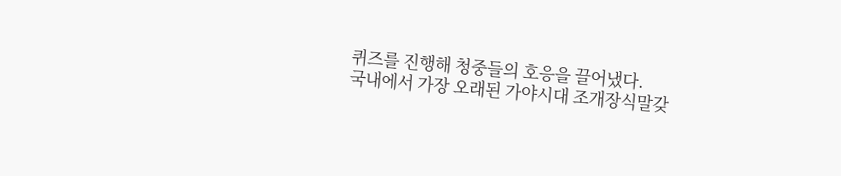퀴즈를 진행해 청중들의 호응을 끌어냈다.
국내에서 가장 오래된 가야시대 조개장식말갖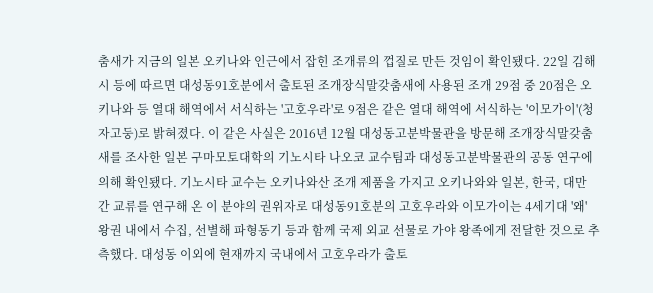춤새가 지금의 일본 오키나와 인근에서 잡힌 조개류의 껍질로 만든 것임이 확인됐다. 22일 김해시 등에 따르면 대성동91호분에서 출토된 조개장식말갖춤새에 사용된 조개 29점 중 20점은 오키나와 등 열대 해역에서 서식하는 '고호우라'로 9점은 같은 열대 해역에 서식하는 '이모가이'(청자고둥)로 밝혀졌다. 이 같은 사실은 2016년 12월 대성동고분박물관을 방문해 조개장식말갖춤새를 조사한 일본 구마모토대학의 기노시타 나오코 교수팀과 대성동고분박물관의 공동 연구에 의해 확인됐다. 기노시타 교수는 오키나와산 조개 제품을 가지고 오키나와와 일본, 한국, 대만 간 교류를 연구해 온 이 분야의 권위자로 대성동91호분의 고호우라와 이모가이는 4세기대 '왜' 왕권 내에서 수집, 선별해 파형동기 등과 함께 국제 외교 선물로 가야 왕족에게 전달한 것으로 추측했다. 대성동 이외에 현재까지 국내에서 고호우라가 출토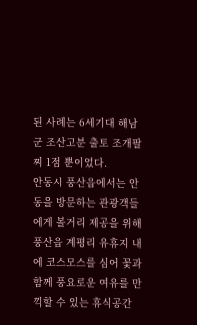된 사례는 6세기대 해남군 조산고분 출토 조개팔찌 1점 뿐이었다.
안동시 풍산읍에서는 안동을 방문하는 관광객들에게 볼거리 제공을 위해 풍산읍 계평리 유휴지 내에 코스모스를 심어 꽃과 함께 풍요로운 여유를 만끽할 수 있는 휴식공간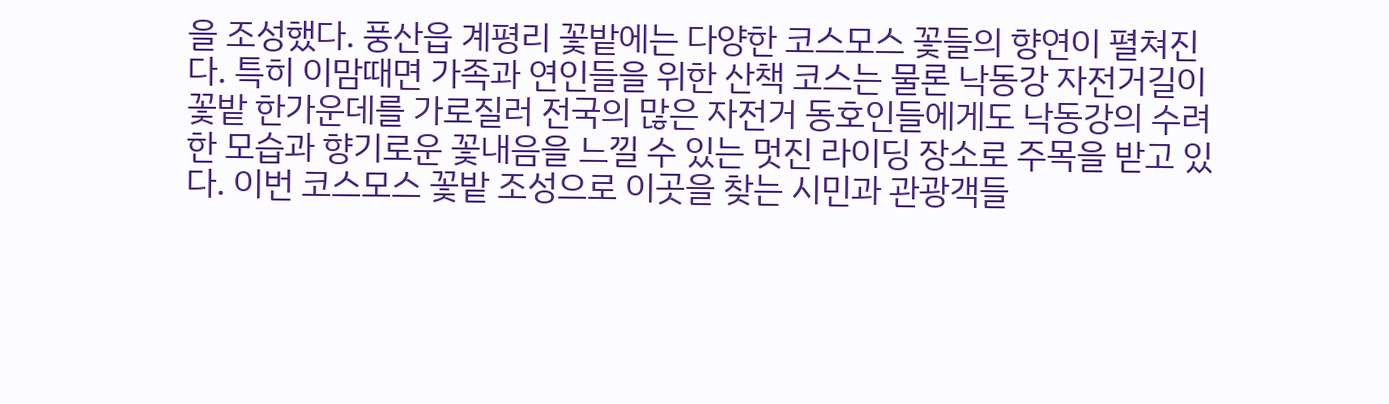을 조성했다. 풍산읍 계평리 꽃밭에는 다양한 코스모스 꽃들의 향연이 펼쳐진다. 특히 이맘때면 가족과 연인들을 위한 산책 코스는 물론 낙동강 자전거길이 꽃밭 한가운데를 가로질러 전국의 많은 자전거 동호인들에게도 낙동강의 수려한 모습과 향기로운 꽃내음을 느낄 수 있는 멋진 라이딩 장소로 주목을 받고 있다. 이번 코스모스 꽃밭 조성으로 이곳을 찾는 시민과 관광객들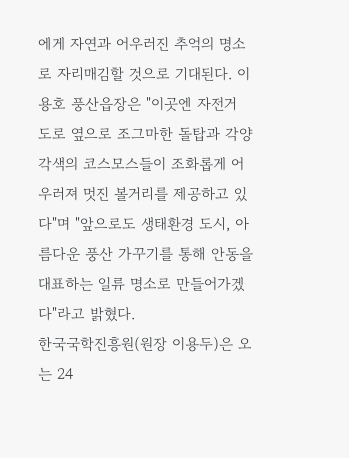에게 자연과 어우러진 추억의 명소로 자리매김할 것으로 기대된다. 이용호 풍산읍장은 "이곳엔 자전거 도로 옆으로 조그마한 돌탑과 각양각색의 코스모스들이 조화롭게 어우러져 멋진 볼거리를 제공하고 있다"며 "앞으로도 생태환경 도시, 아름다운 풍산 가꾸기를 통해 안동을 대표하는 일류 명소로 만들어가겠다"라고 밝혔다.
한국국학진흥원(원장 이용두)은 오는 24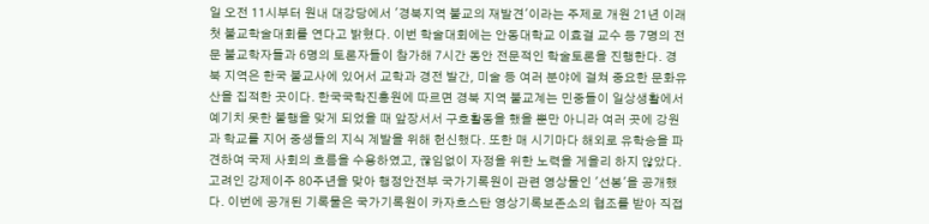일 오전 11시부터 원내 대강당에서 '경북지역 불교의 재발견'이라는 주제로 개원 21년 이래 첫 불교학술대회를 연다고 밝혔다. 이번 학술대회에는 안동대학교 이효걸 교수 등 7명의 전문 불교학자들과 6명의 토론자들이 참가해 7시간 동안 전문적인 학술토론을 진행한다. 경북 지역은 한국 불교사에 있어서 교학과 경전 발간, 미술 등 여러 분야에 걸쳐 중요한 문화유산을 집적한 곳이다. 한국국학진흥원에 따르면 경북 지역 불교계는 민중들이 일상생활에서 예기치 못한 불행을 맞게 되었을 때 앞장서서 구호활동을 했을 뿐만 아니라 여러 곳에 강원과 학교를 지어 중생들의 지식 계발을 위해 헌신했다. 또한 매 시기마다 해외로 유학승을 파견하여 국제 사회의 흐름을 수용하였고, 끊임없이 자정을 위한 노력을 게을리 하지 않았다.
고려인 강제이주 80주년을 맞아 행정안전부 국가기록원이 관련 영상물인 '선봉'을 공개했다. 이번에 공개된 기록물은 국가기록원이 카자흐스탄 영상기록보존소의 협조를 받아 직접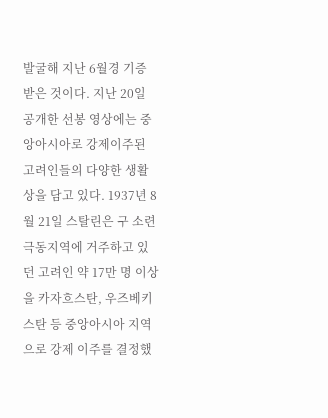발굴해 지난 6월경 기증 받은 것이다. 지난 20일 공개한 선봉 영상에는 중앙아시아로 강제이주된 고려인들의 다양한 생활상을 담고 있다. 1937년 8월 21일 스탈린은 구 소련 극동지역에 거주하고 있던 고려인 약 17만 명 이상을 카자흐스탄, 우즈베키스탄 등 중앙아시아 지역으로 강제 이주를 결정했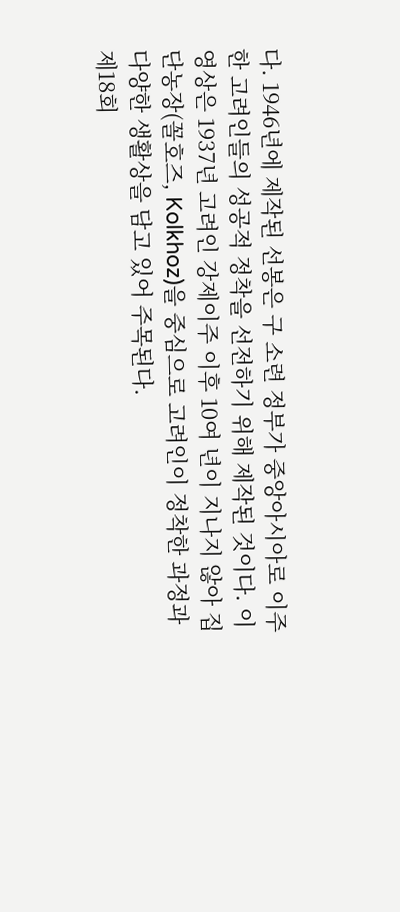다. 1946년에 제작된 선봉은 구 소련 정부가 중앙아시아로 이주한 고려인들의 성공적 정착을 선전하기 위해 제작된 것이다. 이 영상은 1937년 고려인 강제이주 이후 10여 년이 지나지 않아 집단농장(꼴호즈, Kolkhoz)을 중심으로 고려인이 정착한 과정과 다양한 생활상을 담고 있어 주목된다.
제18회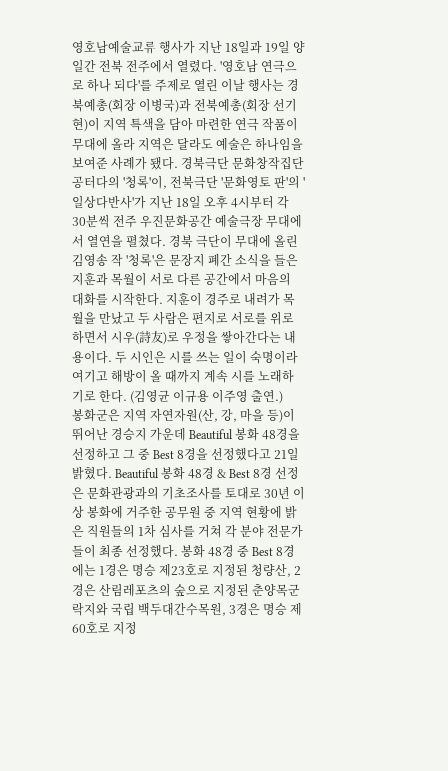영호남예술교류 행사가 지난 18일과 19일 양일간 전북 전주에서 열렸다. '영호남 연극으로 하나 되다'를 주제로 열린 이날 행사는 경북예총(회장 이병국)과 전북예총(회장 선기현)이 지역 특색을 담아 마련한 연극 작품이 무대에 올라 지역은 달라도 예술은 하나임을 보여준 사례가 됐다. 경북극단 문화창작집단 공터다의 '청록'이, 전북극단 '문화영토 판'의 '일상다반사'가 지난 18일 오후 4시부터 각 30분씩 전주 우진문화공간 예술극장 무대에서 열연을 펼쳤다. 경북 극단이 무대에 올린 김영송 작 '청록'은 문장지 폐간 소식을 들은 지훈과 목월이 서로 다른 공간에서 마음의 대화를 시작한다. 지훈이 경주로 내려가 목월을 만났고 두 사람은 편지로 서로를 위로하면서 시우(詩友)로 우정을 쌓아간다는 내용이다. 두 시인은 시를 쓰는 일이 숙명이라 여기고 해방이 올 때까지 계속 시를 노래하기로 한다. (김영균 이규용 이주영 출연.)
봉화군은 지역 자연자원(산, 강, 마을 등)이 뛰어난 경승지 가운데 Beautiful 봉화 48경을 선정하고 그 중 Best 8경을 선정했다고 21일 밝혔다. Beautiful 봉화 48경 & Best 8경 선정은 문화관광과의 기초조사를 토대로 30년 이상 봉화에 거주한 공무원 중 지역 현황에 밝은 직원들의 1차 심사를 거쳐 각 분야 전문가들이 최종 선정했다. 봉화 48경 중 Best 8경에는 1경은 명승 제23호로 지정된 청량산, 2경은 산림레포츠의 숲으로 지정된 춘양목군락지와 국립 백두대간수목원, 3경은 명승 제60호로 지정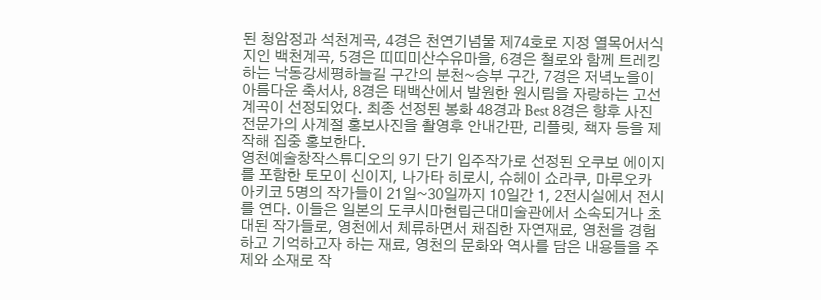된 청암정과 석천계곡, 4경은 천연기념물 제74호로 지정 열목어서식지인 백천계곡, 5경은 띠띠미산수유마을, 6경은 철로와 함께 트레킹하는 낙동강세평하늘길 구간의 분천~승부 구간, 7경은 저녁노을이 아름다운 축서사, 8경은 태백산에서 발원한 원시림을 자랑하는 고선계곡이 선정되었다. 최종 선정된 봉화 48경과 Best 8경은 향후 사진 전문가의 사계절 홍보사진을 촬영후 안내간판, 리플릿, 책자 등을 제작해 집중 홍보한다.
영천예술창작스튜디오의 9기 단기 입주작가로 선정된 오쿠보 에이지를 포함한 토모이 신이지, 나가타 히로시, 슈헤이 쇼라쿠, 마루오카 아키코 5명의 작가들이 21일~30일까지 10일간 1, 2전시실에서 전시를 연다. 이들은 일본의 도쿠시마현립근대미술관에서 소속되거나 초대된 작가들로, 영천에서 체류하면서 채집한 자연재료, 영천을 경험하고 기억하고자 하는 재료, 영천의 문화와 역사를 담은 내용들을 주제와 소재로 작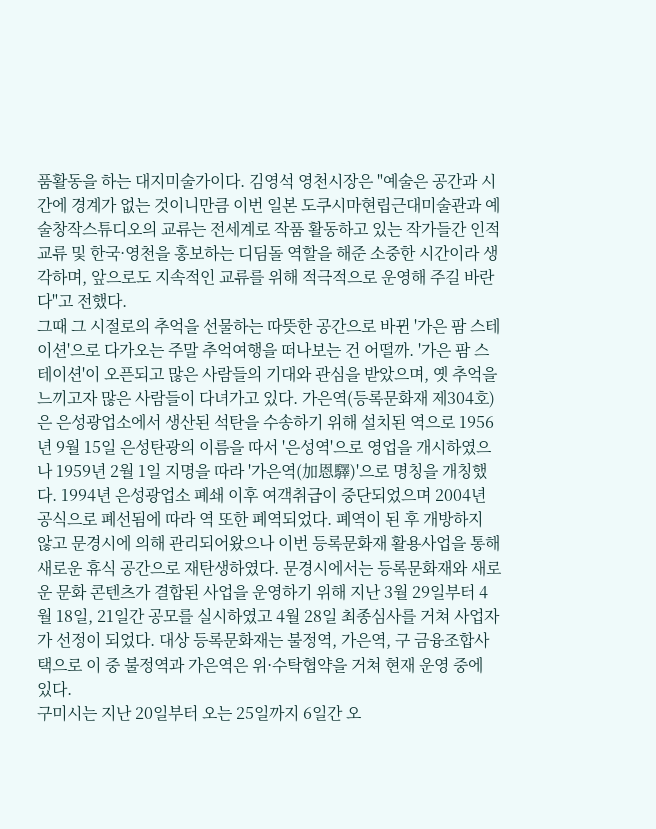품활동을 하는 대지미술가이다. 김영석 영천시장은 "예술은 공간과 시간에 경계가 없는 것이니만큼 이번 일본 도쿠시마현립근대미술관과 예술창작스튜디오의 교류는 전세계로 작품 활동하고 있는 작가들간 인적교류 및 한국·영천을 홍보하는 디딤돌 역할을 해준 소중한 시간이라 생각하며, 앞으로도 지속적인 교류를 위해 적극적으로 운영해 주길 바란다"고 전했다.
그때 그 시절로의 추억을 선물하는 따뜻한 공간으로 바뀐 '가은 팜 스테이션'으로 다가오는 주말 추억여행을 떠나보는 건 어떨까. '가은 팜 스테이션'이 오픈되고 많은 사람들의 기대와 관심을 받았으며, 옛 추억을 느끼고자 많은 사람들이 다녀가고 있다. 가은역(등록문화재 제304호)은 은성광업소에서 생산된 석탄을 수송하기 위해 설치된 역으로 1956년 9월 15일 은성탄광의 이름을 따서 '은성역'으로 영업을 개시하였으나 1959년 2월 1일 지명을 따라 '가은역(加恩驛)'으로 명칭을 개칭했다. 1994년 은성광업소 폐쇄 이후 여객취급이 중단되었으며 2004년 공식으로 폐선됨에 따라 역 또한 폐역되었다. 폐역이 된 후 개방하지 않고 문경시에 의해 관리되어왔으나 이번 등록문화재 활용사업을 통해 새로운 휴식 공간으로 재탄생하였다. 문경시에서는 등록문화재와 새로운 문화 콘텐츠가 결합된 사업을 운영하기 위해 지난 3월 29일부터 4월 18일, 21일간 공모를 실시하였고 4월 28일 최종심사를 거쳐 사업자가 선정이 되었다. 대상 등록문화재는 불정역, 가은역, 구 금융조합사택으로 이 중 불정역과 가은역은 위·수탁협약을 거쳐 현재 운영 중에 있다.
구미시는 지난 20일부터 오는 25일까지 6일간 오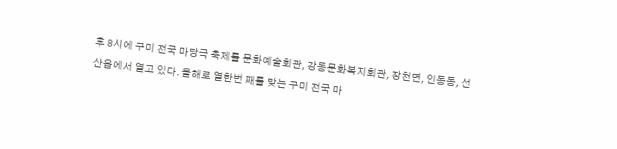후 8시에 구미 전국 마당극 축제를 문화예술회관, 강동문화복지회관, 장천면, 인동동, 선산읍에서 열고 있다. 올해로 열한번 째를 맞는 구미 전국 마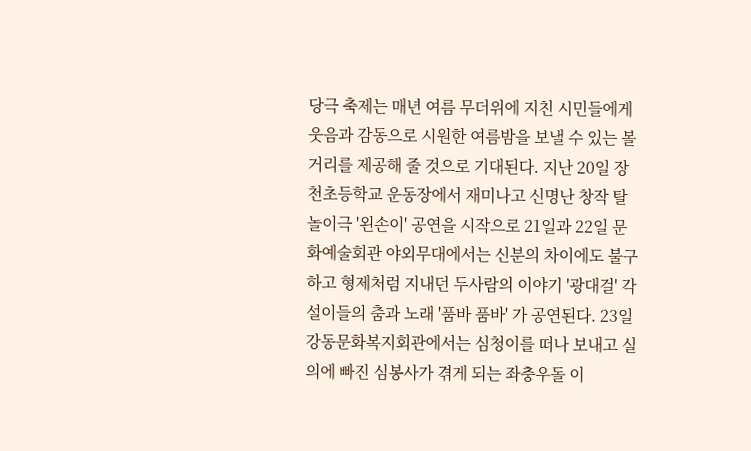당극 축제는 매년 여름 무더위에 지친 시민들에게 웃음과 감동으로 시원한 여름밤을 보낼 수 있는 볼거리를 제공해 줄 것으로 기대된다. 지난 20일 장천초등학교 운동장에서 재미나고 신명난 창작 탈놀이극 '왼손이' 공연을 시작으로 21일과 22일 문화예술회관 야외무대에서는 신분의 차이에도 불구하고 형제처럼 지내던 두사람의 이야기 '광대걸' 각설이들의 춤과 노래 '품바 품바' 가 공연된다. 23일 강동문화복지회관에서는 심청이를 떠나 보내고 실의에 빠진 심봉사가 겪게 되는 좌충우돌 이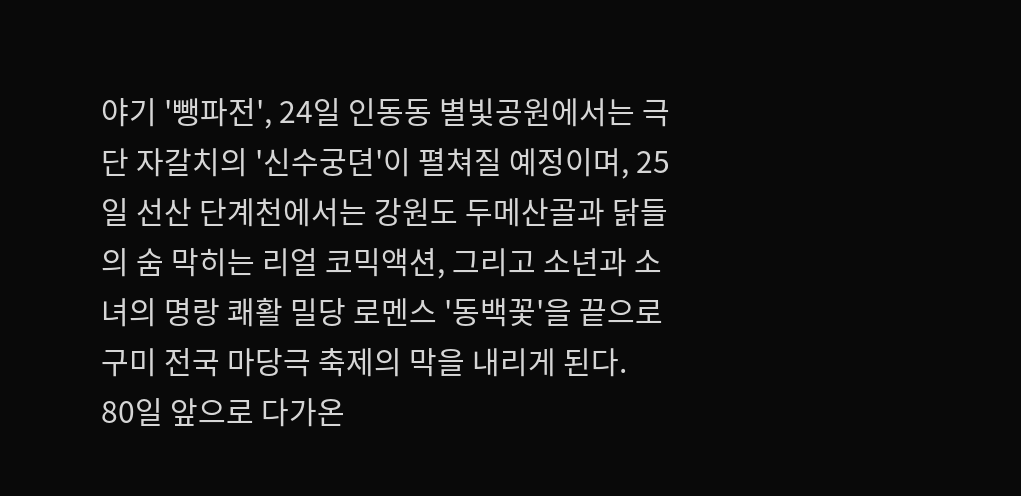야기 '뺑파전', 24일 인동동 별빛공원에서는 극단 자갈치의 '신수궁뎐'이 펼쳐질 예정이며, 25일 선산 단계천에서는 강원도 두메산골과 닭들의 숨 막히는 리얼 코믹액션, 그리고 소년과 소녀의 명랑 쾌활 밀당 로멘스 '동백꽃'을 끝으로 구미 전국 마당극 축제의 막을 내리게 된다.
80일 앞으로 다가온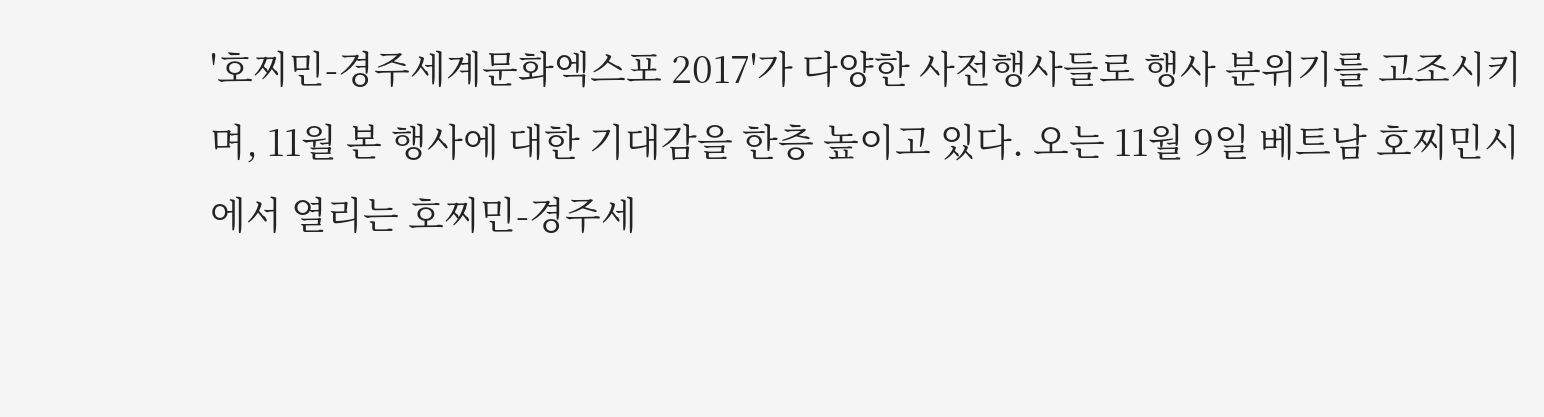'호찌민-경주세계문화엑스포 2017'가 다양한 사전행사들로 행사 분위기를 고조시키며, 11월 본 행사에 대한 기대감을 한층 높이고 있다. 오는 11월 9일 베트남 호찌민시에서 열리는 호찌민-경주세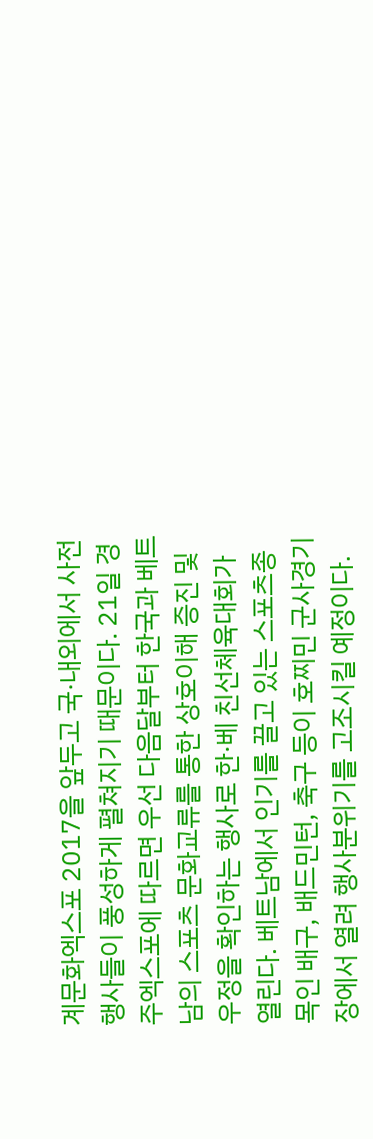계문화엑스포 2017을 앞두고 국·내외에서 사전행사들이 풍성하게 펼쳐지기 때문이다. 21일 경주엑스포에 따르면 우선 다음달부터 한국과 베트남의 스포츠 문화교류를 통한 상호이해 증진 및 우정을 확인하는 행사로 한·베 친선체육대회가 열린다. 베트남에서 인기를 끌고 있는 스포츠종목인 배구, 배드민턴, 축구 등이 호찌민 군사경기장에서 열려 행사분위기를 고조시킬 예정이다.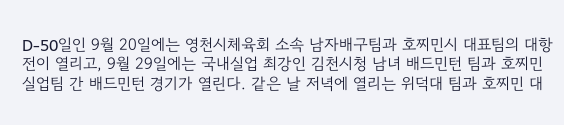D-50일인 9월 20일에는 영천시체육회 소속 남자배구팀과 호찌민시 대표팀의 대항전이 열리고, 9월 29일에는 국내실업 최강인 김천시청 남녀 배드민턴 팀과 호찌민 실업팀 간 배드민턴 경기가 열린다. 같은 날 저녁에 열리는 위덕대 팀과 호찌민 대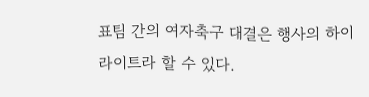표팀 간의 여자축구 대결은 행사의 하이라이트라 할 수 있다.